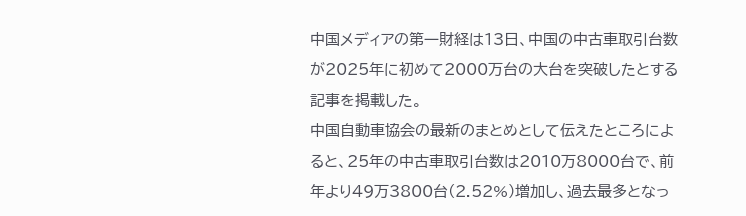中国メディアの第一財経は13日、中国の中古車取引台数が2025年に初めて2000万台の大台を突破したとする記事を掲載した。
中国自動車協会の最新のまとめとして伝えたところによると、25年の中古車取引台数は2010万8000台で、前年より49万3800台(2.52%)増加し、過去最多となっ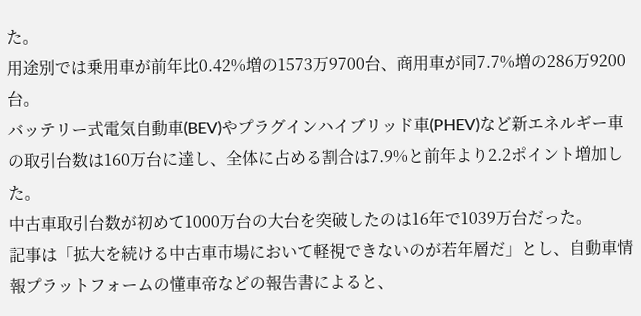た。
用途別では乗用車が前年比0.42%増の1573万9700台、商用車が同7.7%増の286万9200台。
バッテリー式電気自動車(BEV)やプラグインハイブリッド車(PHEV)など新エネルギー車の取引台数は160万台に達し、全体に占める割合は7.9%と前年より2.2ポイント増加した。
中古車取引台数が初めて1000万台の大台を突破したのは16年で1039万台だった。
記事は「拡大を続ける中古車市場において軽視できないのが若年層だ」とし、自動車情報プラットフォームの懂車帝などの報告書によると、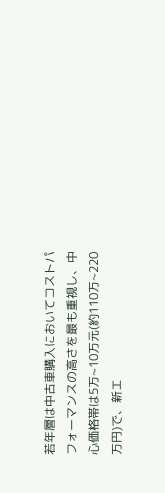若年層は中古車購入においてコストパフォーマンスの高さを最も重視し、中心価格帯は5万~10万元(約110万~220万円)で、新エ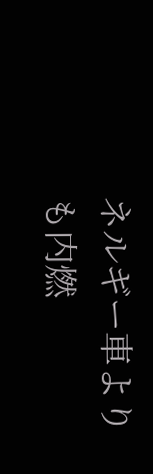ネルギー車よりも内燃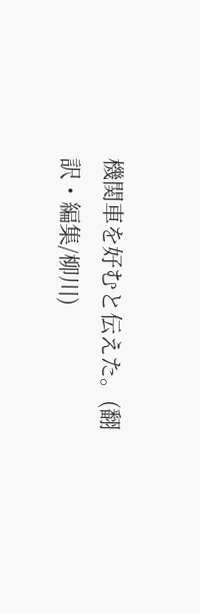機関車を好むと伝えた。(翻訳・編集/柳川)